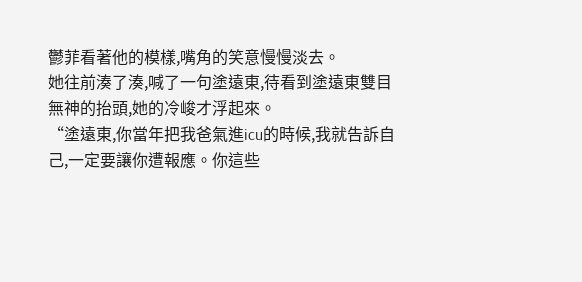鬱菲看著他的模樣,嘴角的笑意慢慢淡去。
她往前湊了湊,喊了一句塗遠東,待看到塗遠東雙目無神的抬頭,她的冷峻才浮起來。
“塗遠東,你當年把我爸氣進icu的時候,我就告訴自己,一定要讓你遭報應。你這些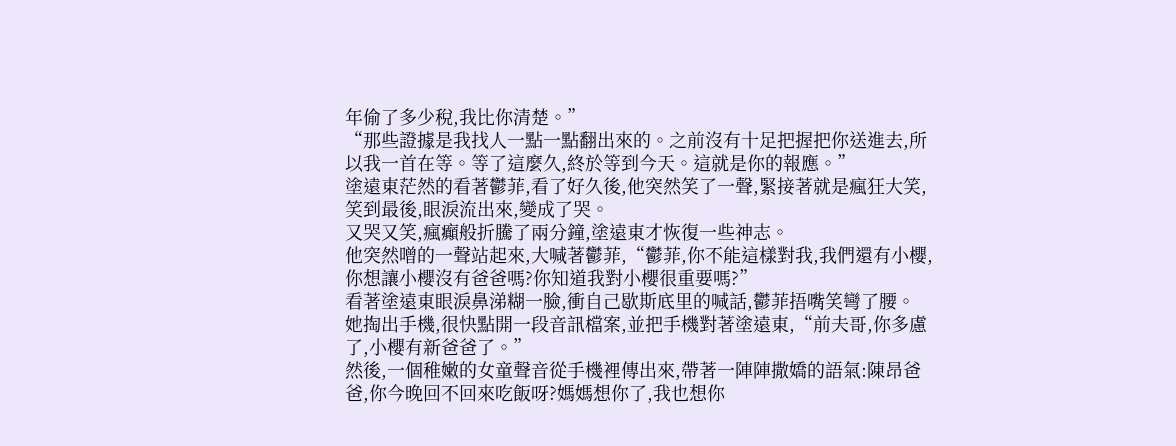年偷了多少稅,我比你清楚。”
“那些證據是我找人一點一點翻出來的。之前沒有十足把握把你送進去,所以我一首在等。等了這麼久,終於等到今天。這就是你的報應。”
塗遠東茫然的看著鬱菲,看了好久後,他突然笑了一聲,緊接著就是瘋狂大笑,笑到最後,眼淚流出來,變成了哭。
又哭又笑,瘋癲般折騰了兩分鐘,塗遠東才恢復一些神志。
他突然噌的一聲站起來,大喊著鬱菲,“鬱菲,你不能這樣對我,我們還有小櫻,你想讓小櫻沒有爸爸嗎?你知道我對小櫻很重要嗎?”
看著塗遠東眼淚鼻涕糊一臉,衝自己歇斯底里的喊話,鬱菲捂嘴笑彎了腰。
她掏出手機,很快點開一段音訊檔案,並把手機對著塗遠東,“前夫哥,你多慮了,小櫻有新爸爸了。”
然後,一個稚嫩的女童聲音從手機裡傳出來,帶著一陣陣撒嬌的語氣:陳昂爸爸,你今晚回不回來吃飯呀?媽媽想你了,我也想你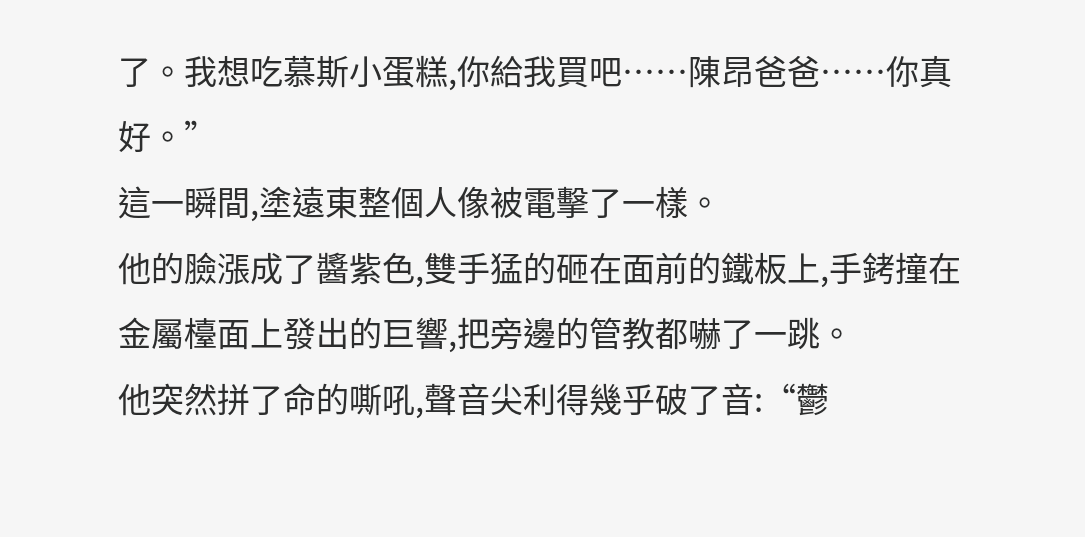了。我想吃慕斯小蛋糕,你給我買吧……陳昂爸爸……你真好。”
這一瞬間,塗遠東整個人像被電擊了一樣。
他的臉漲成了醬紫色,雙手猛的砸在面前的鐵板上,手銬撞在金屬檯面上發出的巨響,把旁邊的管教都嚇了一跳。
他突然拼了命的嘶吼,聲音尖利得幾乎破了音:“鬱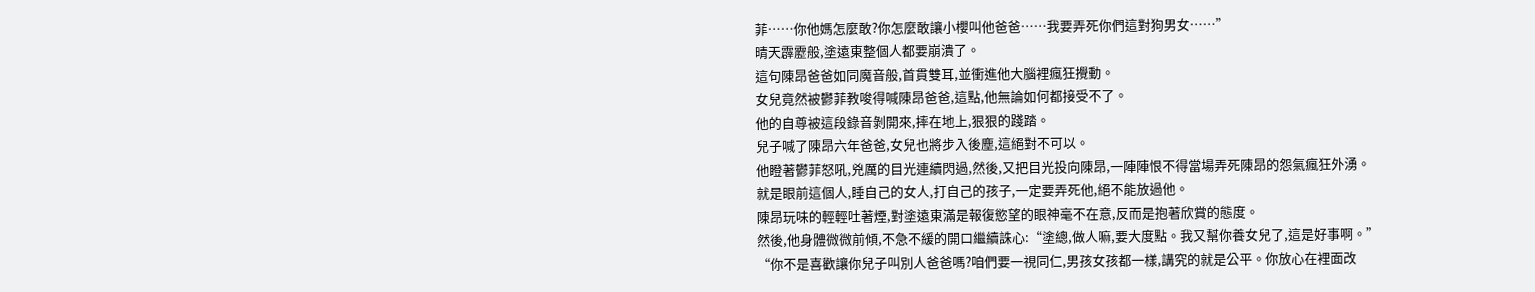菲……你他媽怎麼敢?你怎麼敢讓小櫻叫他爸爸……我要弄死你們這對狗男女……”
晴天霹靂般,塗遠東整個人都要崩潰了。
這句陳昂爸爸如同魔音般,首貫雙耳,並衝進他大腦裡瘋狂攪動。
女兒竟然被鬱菲教唆得喊陳昂爸爸,這點,他無論如何都接受不了。
他的自尊被這段錄音剝開來,摔在地上,狠狠的踐踏。
兒子喊了陳昂六年爸爸,女兒也將步入後塵,這絕對不可以。
他瞪著鬱菲怒吼,兇厲的目光連續閃過,然後,又把目光投向陳昂,一陣陣恨不得當場弄死陳昂的怨氣瘋狂外湧。
就是眼前這個人,睡自己的女人,打自己的孩子,一定要弄死他,絕不能放過他。
陳昂玩味的輕輕吐著煙,對塗遠東滿是報復慾望的眼神毫不在意,反而是抱著欣賞的態度。
然後,他身體微微前傾,不急不緩的開口繼續誅心:“塗總,做人嘛,要大度點。我又幫你養女兒了,這是好事啊。”
“你不是喜歡讓你兒子叫別人爸爸嗎?咱們要一視同仁,男孩女孩都一樣,講究的就是公平。你放心在裡面改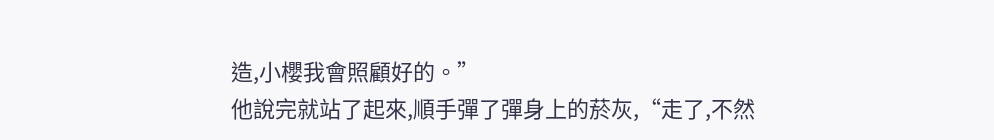造,小櫻我會照顧好的。”
他說完就站了起來,順手彈了彈身上的菸灰,“走了,不然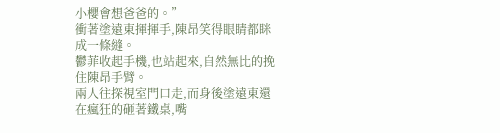小櫻會想爸爸的。”
衝著塗遠東揮揮手,陳昂笑得眼睛都眯成一條縫。
鬱菲收起手機,也站起來,自然無比的挽住陳昂手臂。
兩人往探視室門口走,而身後塗遠東還在瘋狂的砸著鐵桌,嘴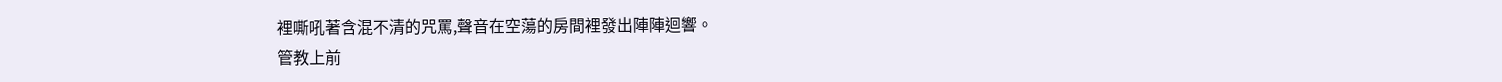裡嘶吼著含混不清的咒罵,聲音在空蕩的房間裡發出陣陣迴響。
管教上前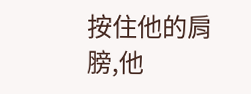按住他的肩膀,他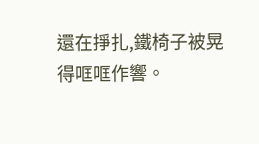還在掙扎,鐵椅子被晃得哐哐作響。